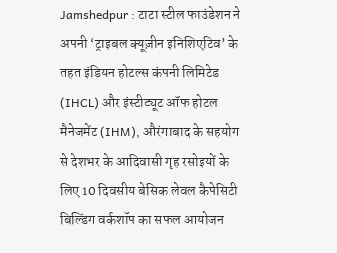Jamshedpur : टाटा स्टील फाउंडेशन ने अपनी ‘ट्राइबल क्यूज़ीन इनिशिएटिव’ के तहत इंडियन होटल्स कंपनी लिमिटेड (IHCL) और इंस्टीट्यूट ऑफ होटल मैनेजमेंट (IHM), औरंगाबाद के सहयोग से देशभर के आदिवासी गृह रसोइयों के लिए 10 दिवसीय बेसिक लेवल कैपेसिटी बिल्डिंग वर्कशॉप का सफल आयोजन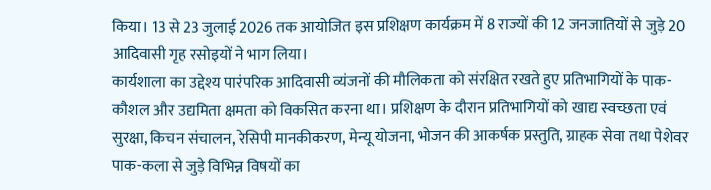किया। 13 से 23 जुलाई 2026 तक आयोजित इस प्रशिक्षण कार्यक्रम में 8 राज्यों की 12 जनजातियों से जुड़े 20 आदिवासी गृह रसोइयों ने भाग लिया।
कार्यशाला का उद्देश्य पारंपरिक आदिवासी व्यंजनों की मौलिकता को संरक्षित रखते हुए प्रतिभागियों के पाक-कौशल और उद्यमिता क्षमता को विकसित करना था। प्रशिक्षण के दौरान प्रतिभागियों को खाद्य स्वच्छता एवं सुरक्षा, किचन संचालन, रेसिपी मानकीकरण, मेन्यू योजना, भोजन की आकर्षक प्रस्तुति, ग्राहक सेवा तथा पेशेवर पाक-कला से जुड़े विभिन्न विषयों का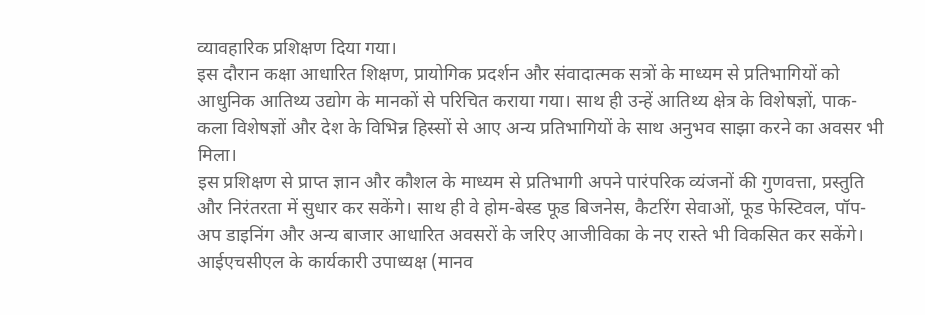व्यावहारिक प्रशिक्षण दिया गया।
इस दौरान कक्षा आधारित शिक्षण, प्रायोगिक प्रदर्शन और संवादात्मक सत्रों के माध्यम से प्रतिभागियों को आधुनिक आतिथ्य उद्योग के मानकों से परिचित कराया गया। साथ ही उन्हें आतिथ्य क्षेत्र के विशेषज्ञों, पाक-कला विशेषज्ञों और देश के विभिन्न हिस्सों से आए अन्य प्रतिभागियों के साथ अनुभव साझा करने का अवसर भी मिला।
इस प्रशिक्षण से प्राप्त ज्ञान और कौशल के माध्यम से प्रतिभागी अपने पारंपरिक व्यंजनों की गुणवत्ता, प्रस्तुति और निरंतरता में सुधार कर सकेंगे। साथ ही वे होम-बेस्ड फूड बिजनेस, कैटरिंग सेवाओं, फूड फेस्टिवल, पॉप-अप डाइनिंग और अन्य बाजार आधारित अवसरों के जरिए आजीविका के नए रास्ते भी विकसित कर सकेंगे।
आईएचसीएल के कार्यकारी उपाध्यक्ष (मानव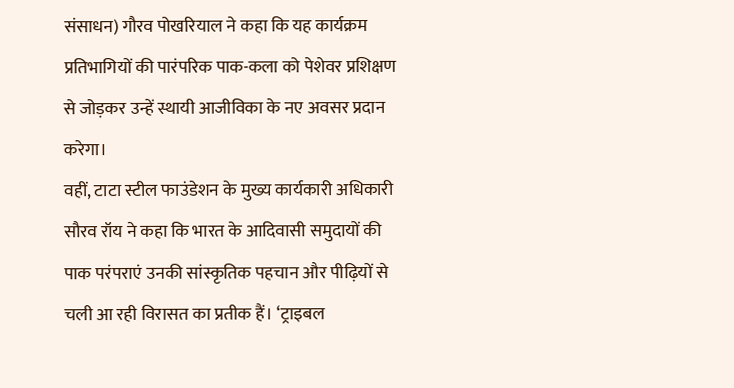संसाधन) गौरव पोखरियाल ने कहा कि यह कार्यक्रम प्रतिभागियों की पारंपरिक पाक-कला को पेशेवर प्रशिक्षण से जोड़कर उन्हें स्थायी आजीविका के नए अवसर प्रदान करेगा।
वहीं, टाटा स्टील फाउंडेशन के मुख्य कार्यकारी अधिकारी सौरव रॉय ने कहा कि भारत के आदिवासी समुदायों की पाक परंपराएं उनकी सांस्कृतिक पहचान और पीढ़ियों से चली आ रही विरासत का प्रतीक हैं। ‘ट्राइबल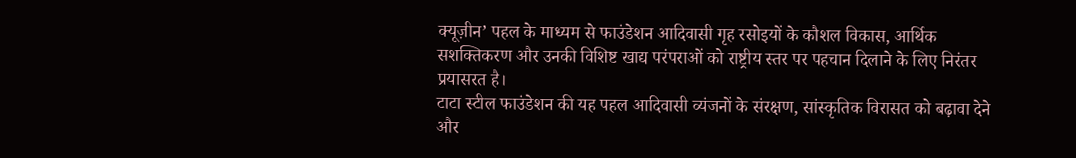क्यूज़ीन’ पहल के माध्यम से फाउंडेशन आदिवासी गृह रसोइयों के कौशल विकास, आर्थिक सशक्तिकरण और उनकी विशिष्ट खाद्य परंपराओं को राष्ट्रीय स्तर पर पहचान दिलाने के लिए निरंतर प्रयासरत है।
टाटा स्टील फाउंडेशन की यह पहल आदिवासी व्यंजनों के संरक्षण, सांस्कृतिक विरासत को बढ़ावा देने और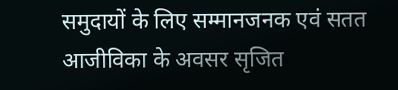समुदायों के लिए सम्मानजनक एवं सतत आजीविका के अवसर सृजित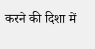करने की दिशा में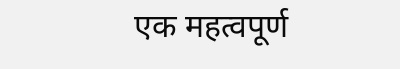एक महत्वपूर्ण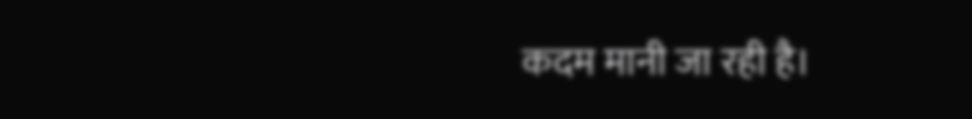कदम मानी जा रही है।